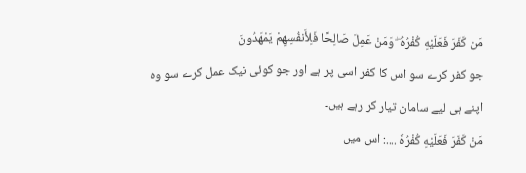مَن كَفَرَ فَعَلَيْهِ كُفْرُهُ ۖ وَمَنْ عَمِلَ صَالِحًا فَلِأَنفُسِهِمْ يَمْهَدُونَ
جو کفر کرے سو اس کا کفر اسی پر ہے اور جو کوئی نیک عمل کرے سو وہ اپنے ہی لیے سامان تیار کر رہے ہیں۔
مَنْ كَفَرَ فَعَلَيْهِ كُفْرُهٗ ....: اس میں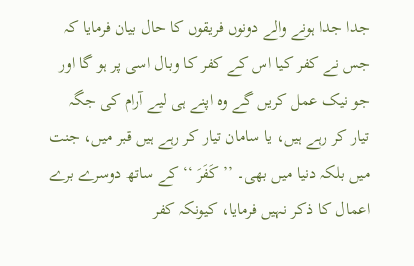جدا جدا ہونے والے دونوں فریقوں کا حال بیان فرمایا کہ جس نے کفر کیا اس کے کفر کا وبال اسی پر ہو گا اور جو نیک عمل کریں گے وہ اپنے ہی لیے آرام کی جگہ تیار کر رہے ہیں، یا سامان تیار کر رہے ہیں قبر میں، جنت میں بلکہ دنیا میں بھی۔ ’’ كَفَرَ ‘‘ کے ساتھ دوسرے برے اعمال کا ذکر نہیں فرمایا، کیونکہ کفر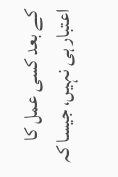کے بعد کسی عمل کا اعتبار ہی نہیں، جیسا کہ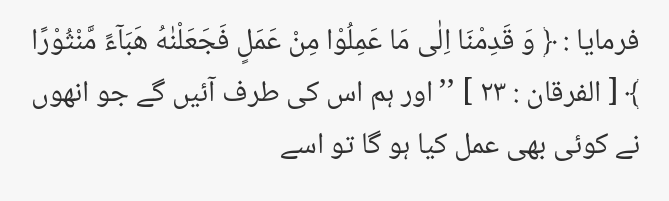فرمایا : ﴿ وَ قَدِمْنَا اِلٰى مَا عَمِلُوْا مِنْ عَمَلٍ فَجَعَلْنٰهُ هَبَآءً مَّنْثُوْرًا ﴾ [ الفرقان : ۲۳ ] ’’اور ہم اس کی طرف آئیں گے جو انھوں نے کوئی بھی عمل کیا ہو گا تو اسے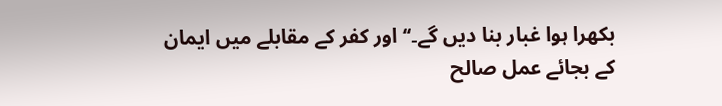بکھرا ہوا غبار بنا دیں گے۔‘‘ اور کفر کے مقابلے میں ایمان کے بجائے عمل صالح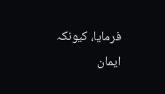فرمایا، کیونکہ ایمان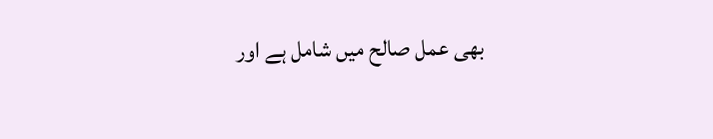بھی عمل صالح میں شامل ہے اور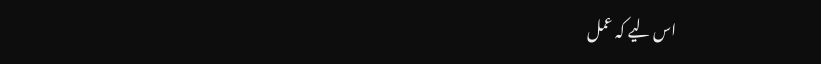اس لیے کہ عمل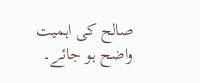صالح کی اہمیت واضح ہو جائے۔